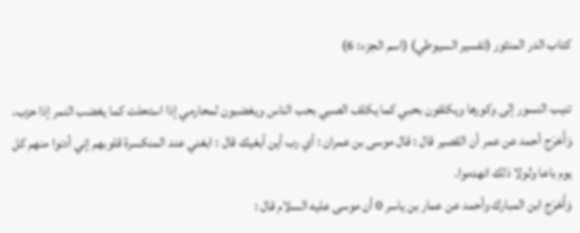كتاب الدر المنثور (تفسير السيوطي) (اسم الجزء: 6)

تنيب النسور إلى وكورها ويكلفون بحبي كما يكلف الصبي بحب الناس ويغضبون لمحارمي إذا استحلت كما يغضب النمر إذا حزب.
وَأَخرَج أحمد عن عمر أن القصير قال : قال موسى بن عمران : أي رب أين أبغيك قال : ابغني عند المنكسرة قلوبهم إني أدنوا منهم كل يوم باعا ولولا ذلك انهدموا.
وَأَخرَج ابن المبارك وأحمد عن عمار بن ياسر 0 أن موسى عليه السلام قال :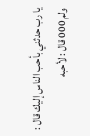يا رب حدثني بأحب الناس إليك قال : ولم 000 قال : لأحبه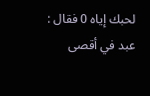لحبك إياه 0 فقال : عبد في أقصى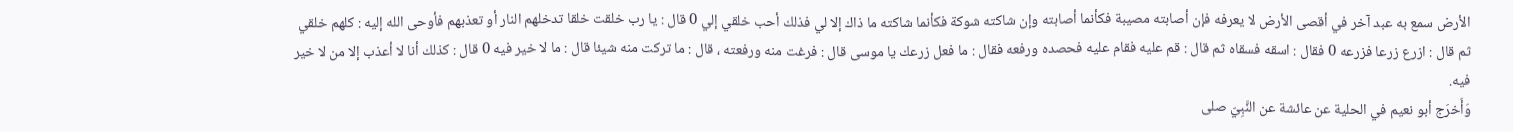الأرض سمع به عبد آخر في أقصى الأرض لا يعرفه فإن أصابته مصيبة فكأنما أصابته وإن شاكته شوكة فكأنما شاكته ما ذاك إلا لي فذلك أحب خلقي إلي 0 قال : يا رب خلقت خلقا تدخلهم النار أو تعذبهم فأوحى الله إليه : كلهم خلقي ثم قال : ازرع زرعا فزرعه 0 فقال : اسقه فسقاه ثم قال : قم عليه فقام عليه فحصده ورفعه فقال : ما فعل زرعك يا موسى قال : فرغت منه ورفعته ، قال : ما تركت منه شيئا قال : ما لا خير فيه 0 قال : كذلك أنا لا أعذب إلا من لا خير فيه.
وَأَخرَج أبو نعيم في الحلية عن عائشة عن النَّبِيّ صلى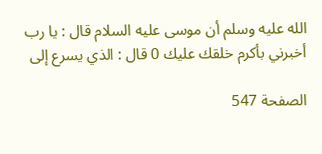الله عليه وسلم أن موسى عليه السلام قال : يا رب أخبرني بأكرم خلقك عليك 0 قال : الذي يسرع إلى

الصفحة 547